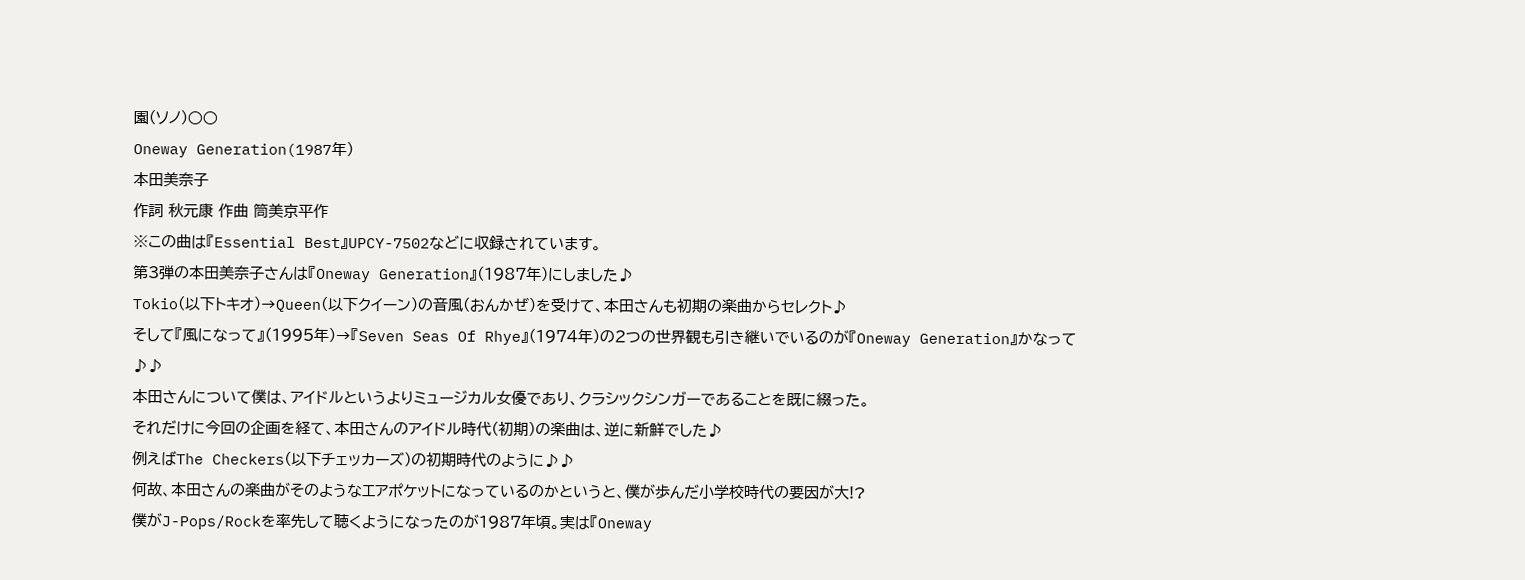園(ソノ)○○
Oneway Generation(1987年)
本田美奈子
作詞 秋元康 作曲 筒美京平作
※この曲は『Essential Best』UPCY-7502などに収録されています。
第3弾の本田美奈子さんは『Oneway Generation』(1987年)にしました♪
Tokio(以下トキオ)→Queen(以下クイーン)の音風(おんかぜ)を受けて、本田さんも初期の楽曲からセレクト♪
そして『風になって』(1995年)→『Seven Seas Of Rhye』(1974年)の2つの世界観も引き継いでいるのが『Oneway Generation』かなって♪♪
本田さんについて僕は、アイドルというよりミュージカル女優であり、クラシックシンガーであることを既に綴った。
それだけに今回の企画を経て、本田さんのアイドル時代(初期)の楽曲は、逆に新鮮でした♪
例えばThe Checkers(以下チェッカーズ)の初期時代のように♪♪
何故、本田さんの楽曲がそのようなエアポケットになっているのかというと、僕が歩んだ小学校時代の要因が大!?
僕がJ-Pops/Rockを率先して聴くようになったのが1987年頃。実は『Oneway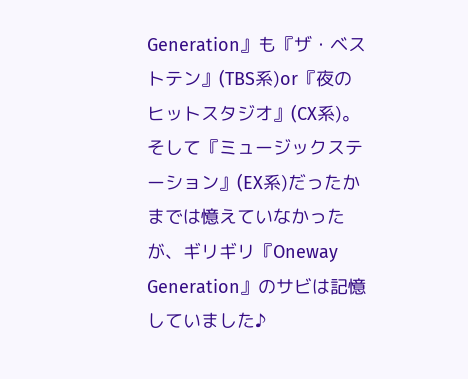Generation』も『ザ・ベストテン』(TBS系)or『夜のヒットスタジオ』(CX系)。そして『ミュージックステーション』(EX系)だったかまでは憶えていなかったが、ギリギリ『Oneway Generation』のサビは記憶していました♪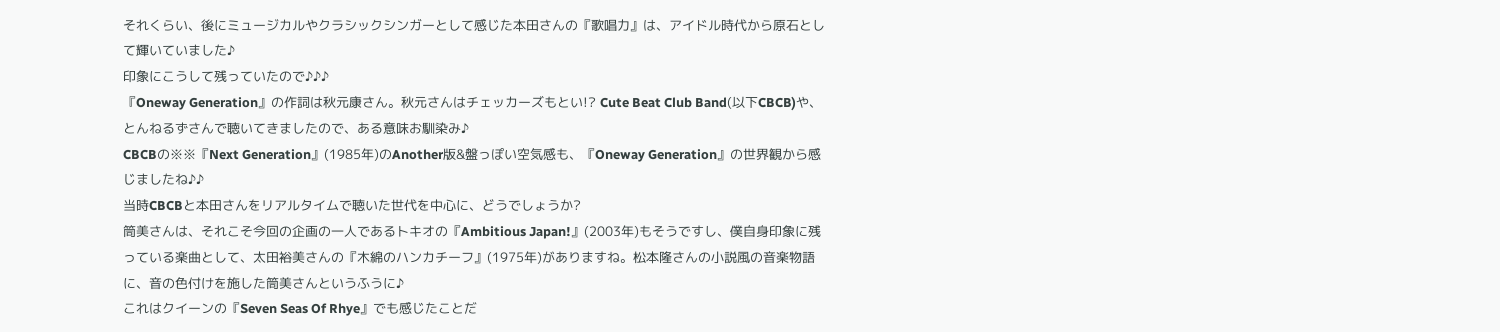それくらい、後にミュージカルやクラシックシンガーとして感じた本田さんの『歌唱力』は、アイドル時代から原石として輝いていました♪
印象にこうして残っていたので♪♪♪
『Oneway Generation』の作詞は秋元康さん。秋元さんはチェッカーズもとい!? Cute Beat Club Band(以下CBCB)や、とんねるずさんで聴いてきましたので、ある意味お馴染み♪
CBCBの※※『Next Generation』(1985年)のAnother版&盤っぽい空気感も、『Oneway Generation』の世界観から感じましたね♪♪
当時CBCBと本田さんをリアルタイムで聴いた世代を中心に、どうでしょうか?
筒美さんは、それこそ今回の企画の一人であるトキオの『Ambitious Japan!』(2003年)もそうですし、僕自身印象に残っている楽曲として、太田裕美さんの『木綿のハンカチーフ』(1975年)がありますね。松本隆さんの小説風の音楽物語に、音の色付けを施した筒美さんというふうに♪
これはクイーンの『Seven Seas Of Rhye』でも感じたことだ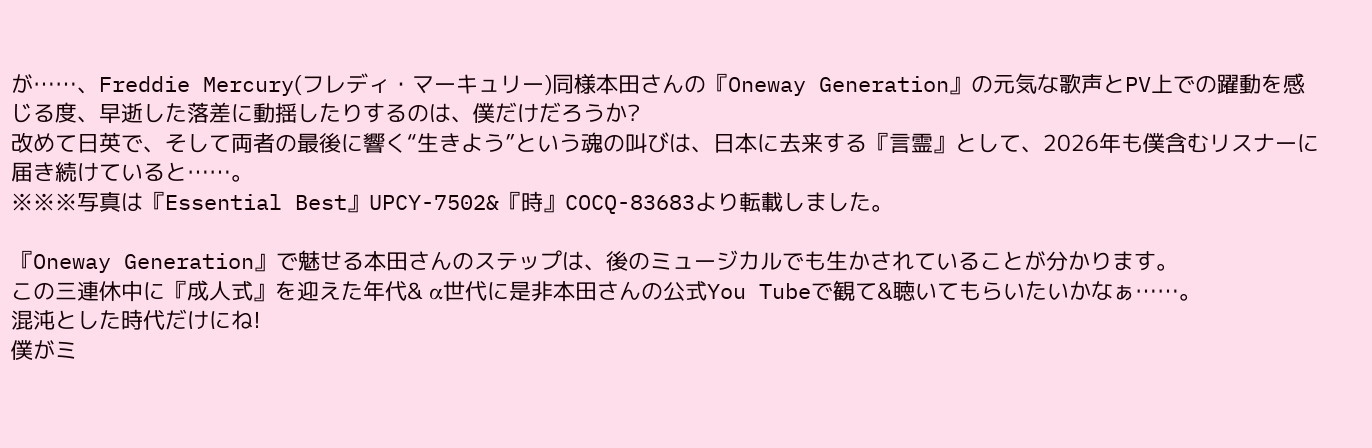が……、Freddie Mercury(フレディ・マーキュリー)同様本田さんの『Oneway Generation』の元気な歌声とPV上での躍動を感じる度、早逝した落差に動揺したりするのは、僕だけだろうか?
改めて日英で、そして両者の最後に響く“生きよう”という魂の叫びは、日本に去来する『言霊』として、2026年も僕含むリスナーに届き続けていると……。
※※※写真は『Essential Best』UPCY-7502&『時』COCQ-83683より転載しました。

『Oneway Generation』で魅せる本田さんのステップは、後のミュージカルでも生かされていることが分かります。
この三連休中に『成人式』を迎えた年代& α世代に是非本田さんの公式You Tubeで観て&聴いてもらいたいかなぁ……。
混沌とした時代だけにね!
僕がミ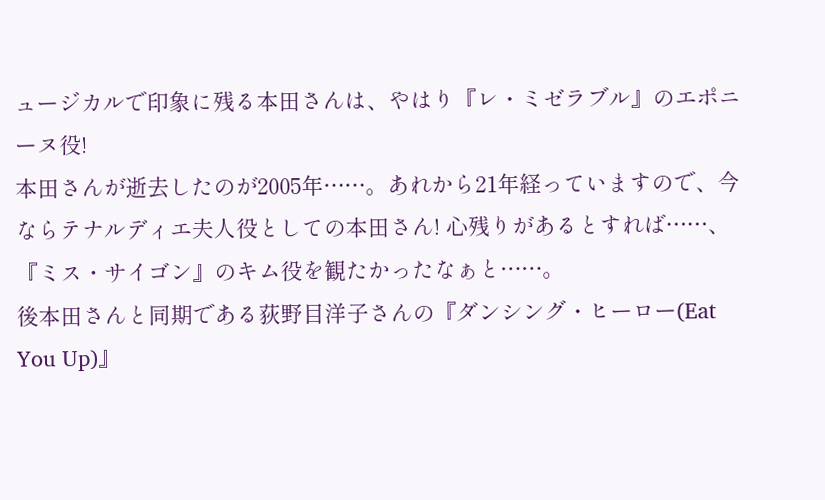ュージカルで印象に残る本田さんは、やはり『レ・ミゼラブル』のエポニーヌ役!
本田さんが逝去したのが2005年……。あれから21年経っていますので、今ならテナルディエ夫人役としての本田さん! 心残りがあるとすれば……、『ミス・サイゴン』のキム役を観たかったなぁと……。
後本田さんと同期である荻野目洋子さんの『ダンシング・ヒーロー(Eat You Up)』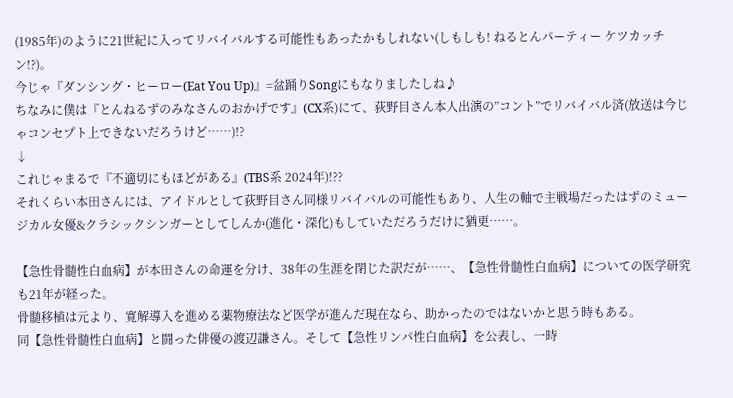(1985年)のように21世紀に入ってリバイバルする可能性もあったかもしれない(しもしも! ねるとんパーティー ケツカッチン!?)。
今じゃ『ダンシング・ヒーロー(Eat You Up)』=盆踊りSongにもなりましたしね♪
ちなみに僕は『とんねるずのみなさんのおかげです』(CX系)にて、荻野目さん本人出演の”コント”でリバイバル済(放送は今じゃコンセプト上できないだろうけど……)!?
↓
これじゃまるで『不適切にもほどがある』(TBS系 2024年)!??
それくらい本田さんには、アイドルとして荻野目さん同様リバイバルの可能性もあり、人生の軸で主戦場だったはずのミュージカル女優&クラシックシンガーとしてしんか(進化・深化)もしていただろうだけに猶更……。

【急性骨髄性白血病】が本田さんの命運を分け、38年の生涯を閉じた訳だが……、【急性骨髄性白血病】についての医学研究も21年が経った。
骨髄移植は元より、寛解導入を進める薬物療法など医学が進んだ現在なら、助かったのではないかと思う時もある。
同【急性骨髄性白血病】と闘った俳優の渡辺謙さん。そして【急性リンパ性白血病】を公表し、一時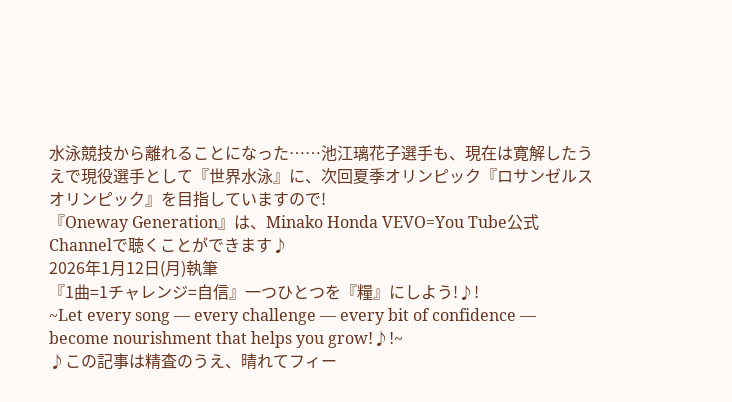水泳競技から離れることになった……池江璃花子選手も、現在は寛解したうえで現役選手として『世界水泳』に、次回夏季オリンピック『ロサンゼルスオリンピック』を目指していますので!
『Oneway Generation』は、Minako Honda VEVO=You Tube公式Channelで聴くことができます♪
2026年1月12日(月)執筆
『1曲=1チャレンジ=自信』一つひとつを『糧』にしよう!♪!
~Let every song — every challenge — every bit of confidence —
become nourishment that helps you grow!♪!~
♪この記事は精査のうえ、晴れてフィー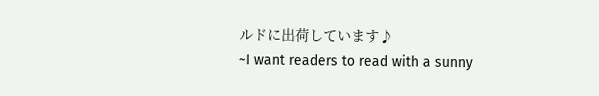ルドに出荷しています♪
~I want readers to read with a sunny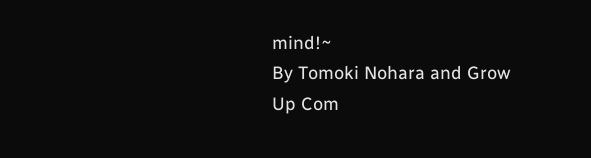mind!~
By Tomoki Nohara and Grow Up Com